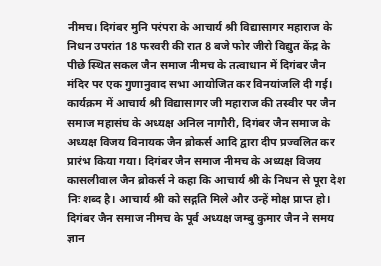नीमच। दिगंबर मुनि परंपरा के आचार्य श्री विद्यासागर महाराज के निधन उपरांत 18 फरवरी की रात 8 बजे फोर जीरो विद्युत केंद्र के पीछे स्थित सकल जैन समाज नीमच के तत्वाधान में दिगंबर जैन मंदिर पर एक गुणानुवाद सभा आयोजित कर विनयांजलि दी गई।
कार्यक्रम में आचार्य श्री विद्यासागर जी महाराज की तस्वीर पर जैन समाज महासंघ के अध्यक्ष अनिल नागौरी, दिगंबर जैन समाज के अध्यक्ष विजय विनायक जैन ब्रोकर्स आदि द्वारा दीप प्रज्वलित कर प्रारंभ किया गया। दिगंबर जैन समाज नीमच के अध्यक्ष विजय कासलीवाल जैन ब्रोकर्स ने कहा कि आचार्य श्री के निधन से पूरा देश निः शब्द है। आचार्य श्री को सद्गति मिले और उन्हें मोक्ष प्राप्त हो।
दिगंबर जैन समाज नीमच के पूर्व अध्यक्ष जम्बु कुमार जैन ने समय ज्ञान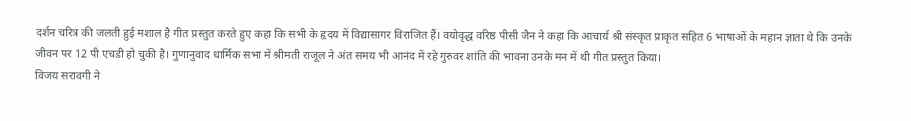दर्शन चरित्र की जलती हुई मशाल है गीत प्रस्तुत करते हुए कहा कि सभी के हृदय में विद्यासागर विराजित हैं। वयोवृद्ध वरिष्ठ पीसी जैन ने कहा कि आचार्य श्री संस्कृत प्राकृत सहित 6 भाषाओं के महान ज्ञाता थे कि उनके जीवन पर 12 पी एचडी हो चुकी है। गुणानुवाद धार्मिक सभा में श्रीमती राजूल ने अंत समय भी आनंद में रहे गुरुवर शांति की भावना उनके मन में थी गीत प्रस्तुत किया।
विजय सरावगी ने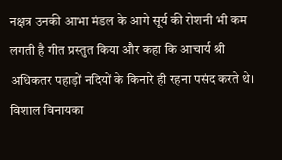नक्षत्र उनकी आभा मंडल के आगे सूर्य की रोशनी भी कम लगती है गीत प्रस्तुत किया और कहा कि आचार्य श्री अधिकतर पहाड़ों नदियों के किनारे ही रहना पसंद करते थे। विशाल विनायका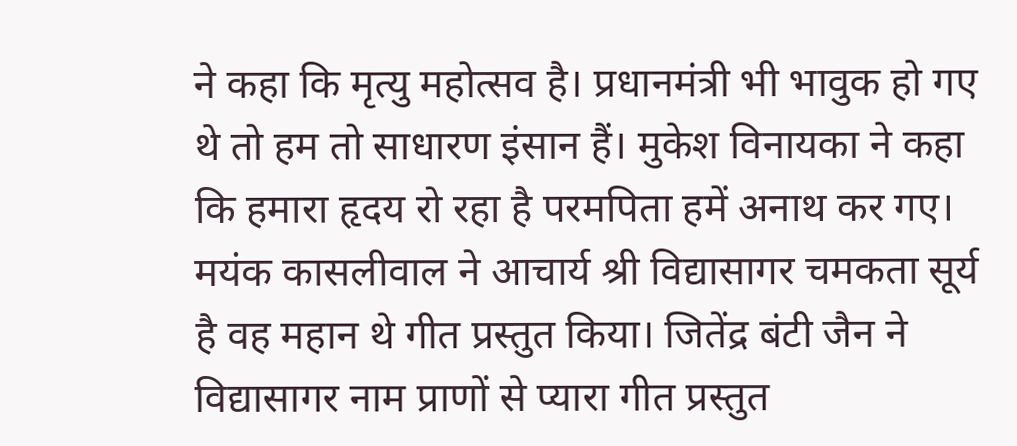ने कहा कि मृत्यु महोत्सव है। प्रधानमंत्री भी भावुक हो गए थे तो हम तो साधारण इंसान हैं। मुकेश विनायका ने कहा कि हमारा हृदय रो रहा है परमपिता हमें अनाथ कर गए। मयंक कासलीवाल ने आचार्य श्री विद्यासागर चमकता सूर्य है वह महान थे गीत प्रस्तुत किया। जितेंद्र बंटी जैन ने विद्यासागर नाम प्राणों से प्यारा गीत प्रस्तुत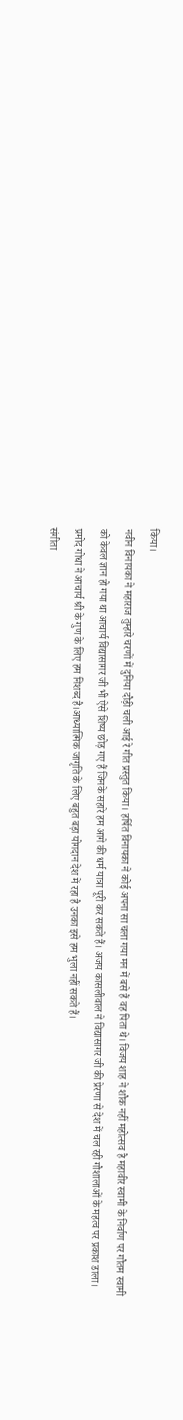किया।
नवीन विनायका ने महाराज तुम्हारे चरणों में दुनिया दौड़ी चली आई रे गीत प्रस्तुत किया। हर्षित विनायका ने कोई अपना सा चला गया मन में बसे हैं वह पिता थे। विजय शाह ने शौक नहीं महोत्सव है महावीर स्वामी के निर्वाण पर गौतम स्वामी को केवल ज्ञान हो गया था आचार्य विद्यासागर जी भी ऐसे शिष्य छोड़ गए हैं जिनके सहारे हम आगे की धर्म यात्रा पूरी कर सकते हैं। अजय कासलीवाल ने विद्यासागर जी की प्रेरणा से देश में चल रही गौशालाओं के महत्व पर प्रकाश डाला। प्रमोद गोधा ने आचार्य श्री के गुण के लिए हम निशब्द है।आध्यात्मिक जागृति के लिए बहुत बड़ा योगदान देश में रहा है उनका इसे हम भुला नहीं सकते हैं।
संगीता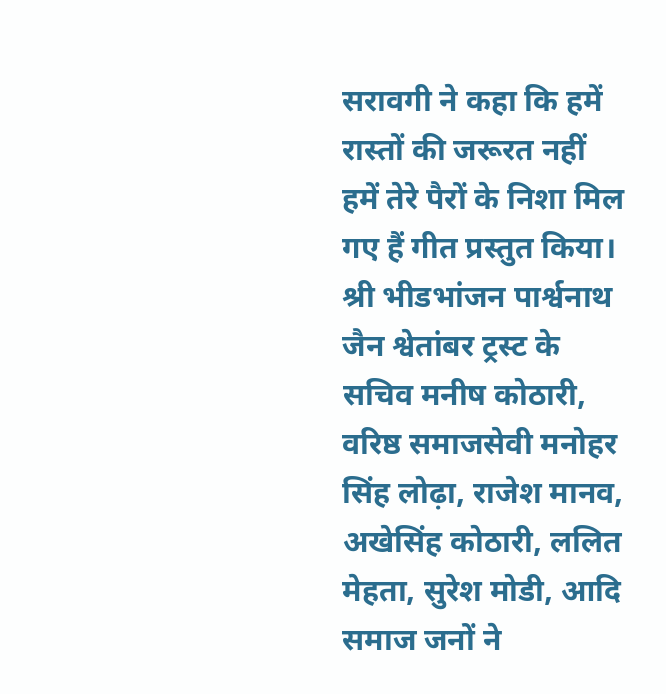सरावगी ने कहा कि हमें रास्तों की जरूरत नहीं हमें तेरे पैरों के निशा मिल गए हैं गीत प्रस्तुत किया। श्री भीडभांजन पार्श्वनाथ जैन श्वेतांबर ट्रस्ट के सचिव मनीष कोठारी, वरिष्ठ समाजसेवी मनोहर सिंह लोढ़ा, राजेश मानव, अखेसिंह कोठारी, ललित मेहता, सुरेश मोडी, आदि समाज जनों ने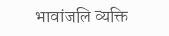भावांजलि व्यक्ति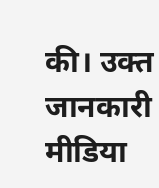की। उक्त जानकारी मीडिया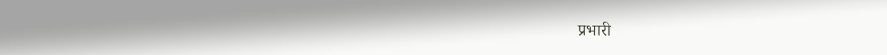प्रभारी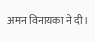अमन विनायका ने दी।